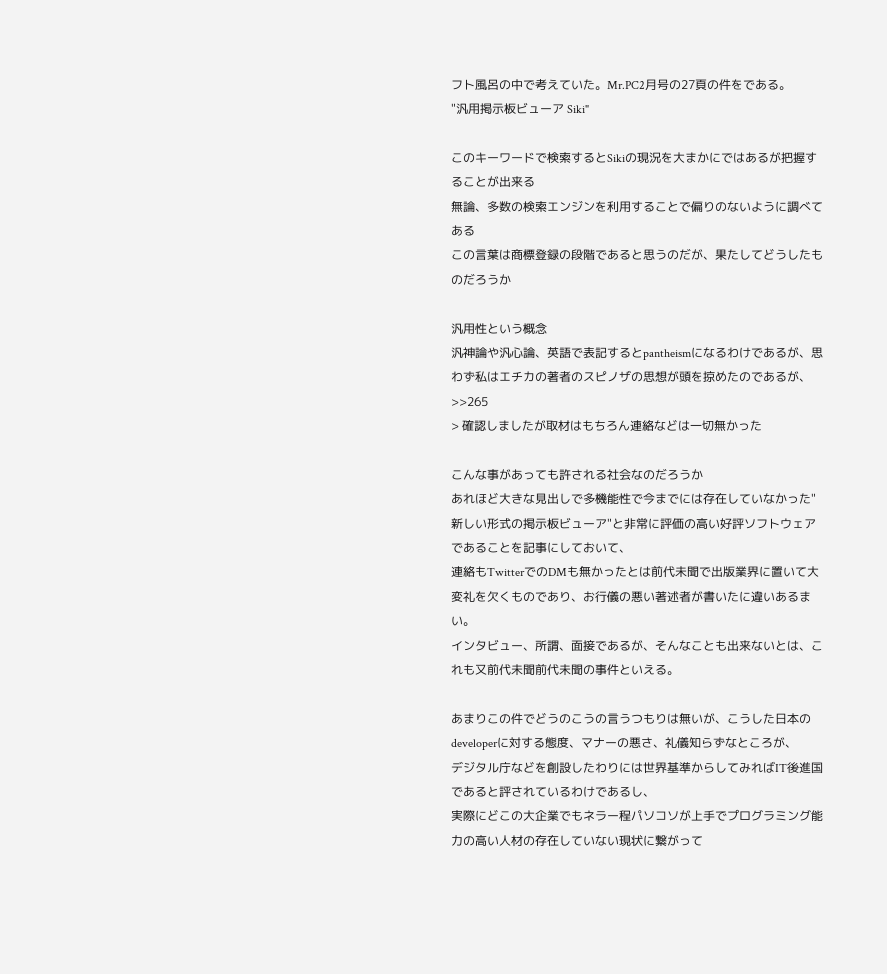フト風呂の中で考えていた。Mr.PC2月号の27頁の件をである。
"汎用掲示板ビューア Siki"

このキーワードで検索するとSikiの現況を大まかにではあるが把握することが出来る
無論、多数の検索エンジンを利用することで偏りのないように調べてある
この言葉は商標登録の段階であると思うのだが、果たしてどうしたものだろうか

汎用性という概念
汎神論や汎心論、英語で表記するとpantheismになるわけであるが、思わず私はエチカの著者のスピノザの思想が頭を掠めたのであるが、
>>265
> 確認しましたが取材はもちろん連絡などは一切無かった

こんな事があっても許される社会なのだろうか
あれほど大きな見出しで多機能性で今までには存在していなかった"新しい形式の掲示板ビューア"と非常に評価の高い好評ソフトウェアであることを記事にしておいて、
連絡もTwitterでのDMも無かったとは前代未聞で出版業界に置いて大変礼を欠くものであり、お行儀の悪い著述者が書いたに違いあるまい。
インタビュー、所謂、面接であるが、そんなことも出来ないとは、これも又前代未聞前代未聞の事件といえる。

あまりこの件でどうのこうの言うつもりは無いが、こうした日本のdeveloperに対する態度、マナーの悪さ、礼儀知らずなところが、
デジタル庁などを創設したわりには世界基準からしてみればIT後進国であると評されているわけであるし、
実際にどこの大企業でもネラー程パソコソが上手でプログラミング能力の高い人材の存在していない現状に繋がって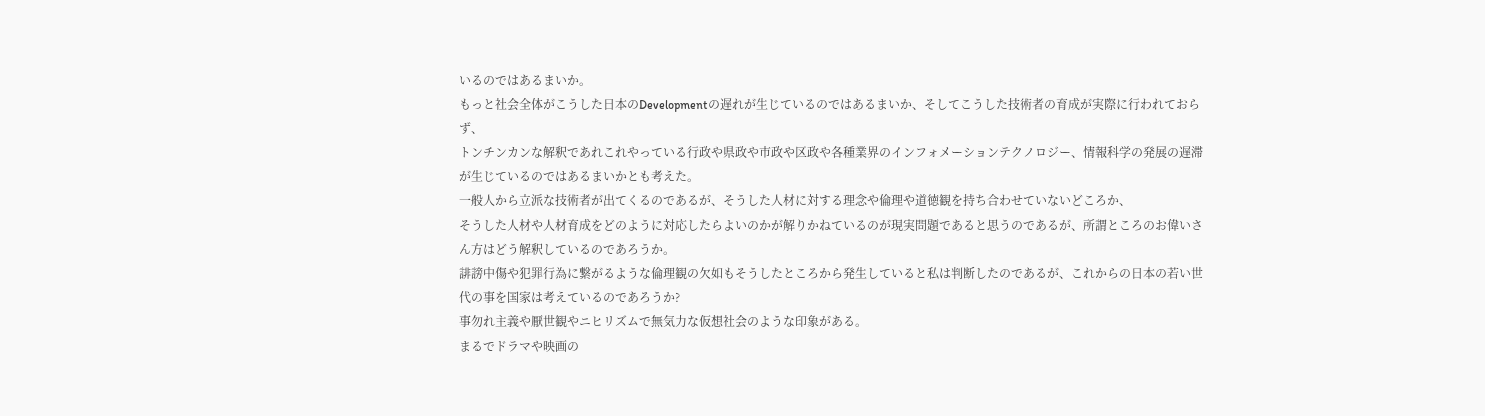いるのではあるまいか。
もっと社会全体がこうした日本のDevelopmentの遅れが生じているのではあるまいか、そしてこうした技術者の育成が実際に行われておらず、
トンチンカンな解釈であれこれやっている行政や県政や市政や区政や各種業界のインフォメーションテクノロジー、情報科学の発展の遅滞が生じているのではあるまいかとも考えた。
一般人から立派な技術者が出てくるのであるが、そうした人材に対する理念や倫理や道徳観を持ち合わせていないどころか、
そうした人材や人材育成をどのように対応したらよいのかが解りかねているのが現実問題であると思うのであるが、所謂ところのお偉いさん方はどう解釈しているのであろうか。
誹謗中傷や犯罪行為に繋がるような倫理観の欠如もそうしたところから発生していると私は判断したのであるが、これからの日本の若い世代の事を国家は考えているのであろうか?
事勿れ主義や厭世観やニヒリズムで無気力な仮想社会のような印象がある。
まるでドラマや映画の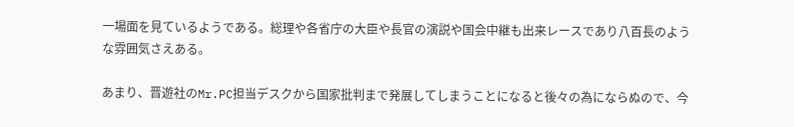一場面を見ているようである。総理や各省庁の大臣や長官の演説や国会中継も出来レースであり八百長のような雰囲気さえある。

あまり、晋遊社のMr.PC担当デスクから国家批判まで発展してしまうことになると後々の為にならぬので、今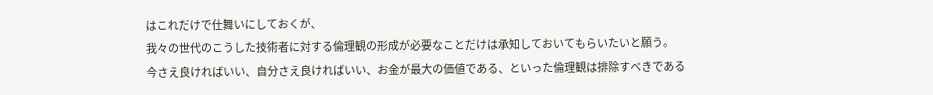はこれだけで仕舞いにしておくが、
我々の世代のこうした技術者に対する倫理観の形成が必要なことだけは承知しておいてもらいたいと願う。
今さえ良ければいい、自分さえ良ければいい、お金が最大の価値である、といった倫理観は排除すべきである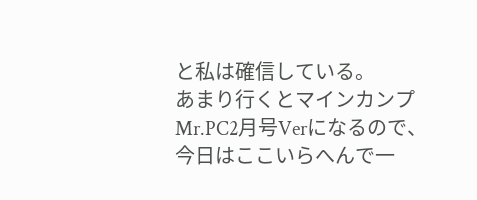と私は確信している。
あまり行くとマインカンプMr.PC2月号Verになるので、今日はここいらへんで一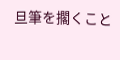旦筆を擱くこと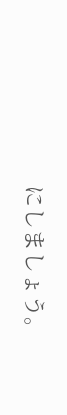にしましょう。